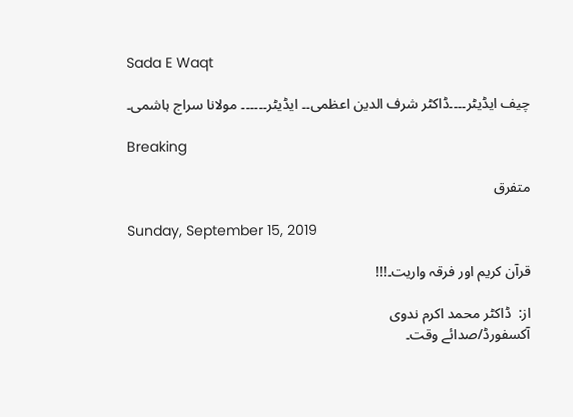Sada E Waqt

چیف ایڈیٹر۔۔۔۔ڈاکٹر شرف الدین اعظمی۔۔ ایڈیٹر۔۔۔۔۔۔ مولانا سراج ہاشمی۔

Breaking

متفرق

Sunday, September 15, 2019

قرآن کریم اور فرقہ واریت۔!!!

از:  ڈاكٹر محمد اكرم ندوى
آكسفورڈ/صدائے وقت۔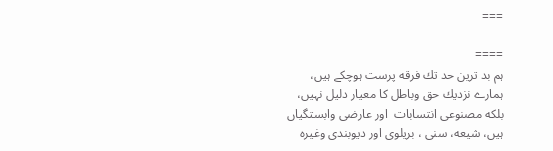===

====
ہم بد ترين حد تك فرقه پرست ہوچكے ہيں، ہمارے نزديك حق وباطل كا معيار دليل نہيں، بلكه مصنوعى انتسابات  اور عارضى وابستگياں ہيں، شيعه، سنى ، بريلوى اور ديوبندى وغيره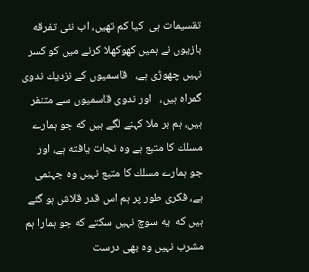تقسيمات ہى  كيا كم تهيں، اب نئى تفرقه  بازيوں نے ہميں كهوكهلا كرنے ميں كو كسر نہيں چهوڑى ہے،   قاسميوں كے نزديك ندوى گمراه ہيں،   اور ندوى قاسميوں سے متنفر ہيں، ہم بر ملا كہنے لگے ہيں كه جو ہمارے مسلك كا متبع ہے وه نجات يافته ہے، اور جو ہمارے مسلك كا متبع نہيں وه جہنمى ہے، فكرى طور پر ہم اس قدر قلاش ہو گئے ہيں كه  يه سوچ نہيں سكتے كه جو ہمارا ہم مشرب نہيں وه بهى درست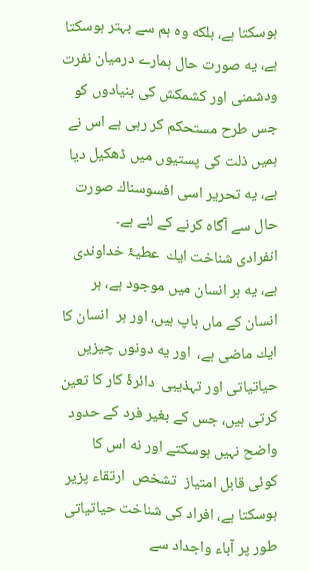ہوسكتا ہے، بلكه وه ہم سے بہتر ہوسكتا ہے، يه صورت حال ہمارے درميان نفرت ودشمنى اور كشمكش كى بنيادوں كو جس طرح مستحكم كر رہى ہے اس نے ہميں ذلت كى پستيوں ميں ڈهكيل ديا ہے، يه تحرير اسى افسوسناك صورت حال سے آگاه كرنے كے لئے ہے۔
انفرادى شناخت ايك  عطيۂ خداوندى ہے، يه ہر انسان ميں موجود ہے، ہر  انسان كے ماں باپ ہيں، اور ہر  انسان كا ايك ماضى ہے،  اور يه دونوں چيزيں حياتياتى اور تہذيبى  دائرۂ كار كا تعين كرتى ہيں، جس كے بغير فرد كے حدود واضح نہيں ہوسكتے اور نه اس كا  كوئى قابل امتياز  تشخص  ارتقاء پزير ہوسكتا ہے، افراد كى شناخت حياتياتى طور پر آباء واجداد سے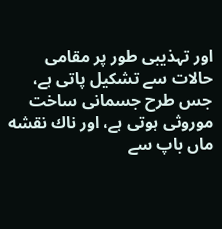اور تہذيبى طور پر مقامى حالات سے تشكيل پاتى ہے، جس طرح جسمانى ساخت   موروثى ہوتى ہے، اور ناك نقشه   ماں باپ سے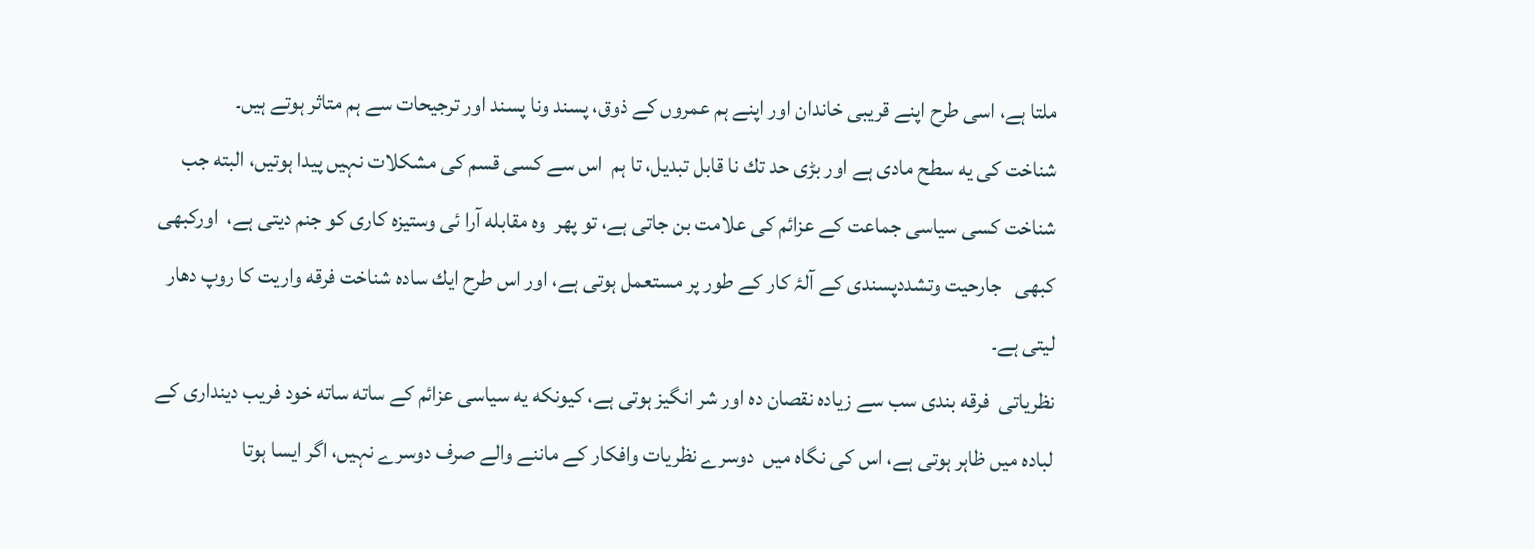ملتا ہے، اسى طرح اپنے قريبى خاندان اور اپنے ہم عمروں كے ذوق، پسند ونا پسند اور ترجيحات سے ہم متاثر ہوتے ہيں۔
شناخت كى يه سطح مادى ہے اور بڑى حد تك نا قابل تبديل، تا ہم  اس سے كسى قسم كى مشكلات نہيں پيدا ہوتيں، البته جب شناخت كسى سياسى جماعت كے عزائم كى علامت بن جاتى ہے، تو پهر  وه مقابله آرا ئى وستيزه كارى كو جنم ديتى ہے،  اوركبهى كبهى   جارحيت وتشددپسندى كے آلۂ كار كے طور پر مستعمل ہوتى ہے، اور اس طرح ايك ساده شناخت فرقه واريت كا روپ دهار ليتى ہے۔
نظرياتى  فرقه بندى سب سے زياده نقصان ده اور شر انگيز ہوتى ہے، كيونكه يه سياسى عزائم كے ساته ساته خود فريب ديندارى كے لباده ميں ظاہر ہوتى ہے، اس كى نگاه ميں  دوسرے نظريات وافكار كے ماننے والے صرف دوسرے نہيں، اگر ايسا ہوتا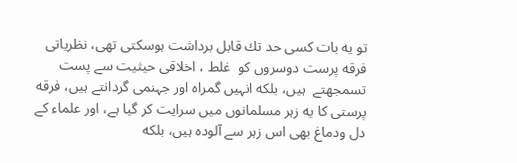تو يه بات كسى حد تك قابل برداشت ہوسكتى تهى، نظرياتى فرقه پرست دوسروں كو  غلط ، اخلاقى حيثيت سے پست تسمجهتے  ہيں، بلكه انہيں گمراه اور جہنمى گردانتے ہيں، فرقه پرستى كا يه زہر مسلمانوں ميں سرايت كر گيا ہے، اور علماء كے دل ودماغ بهى اس زہر سے آلوده ہيں، بلكه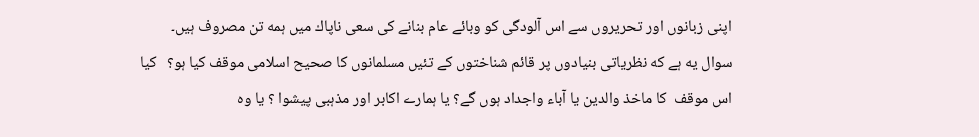اپنى زبانوں اور تحريروں سے اس آلودگى كو وبائے عام بنانے كى سعى ناپاك ميں ہمه تن مصروف ہيں۔
سوال يه ہے كه نظرياتى بنيادوں پر قائم شناختوں كے تئيں مسلمانوں كا صحيح اسلامى موقف كيا ہو؟   كيا اس موقف  كا ماخذ والدين يا آباء واجداد ہوں گے؟ يا ہمارے اكابر اور مذہبى پيشوا ؟ يا وه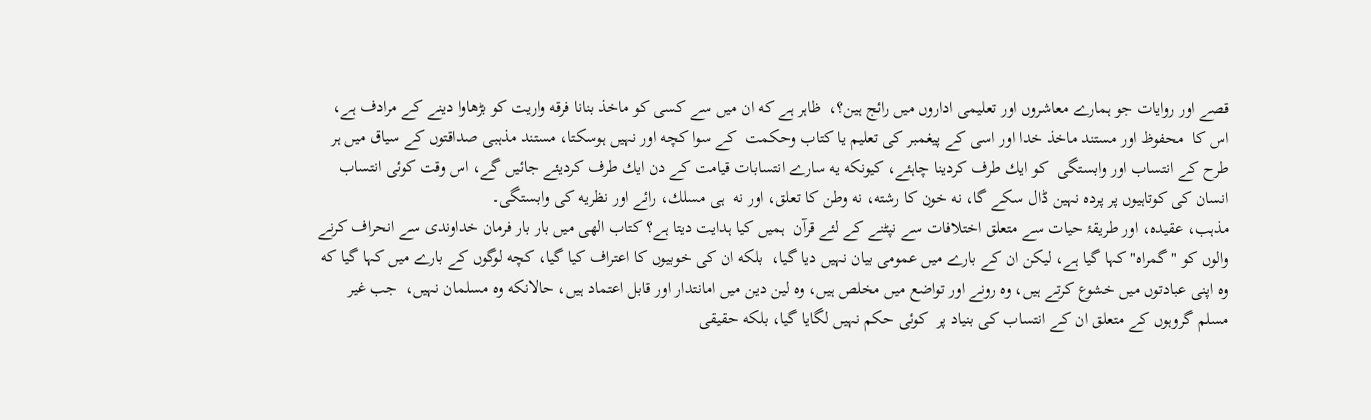قصے اور روايات جو ہمارے معاشروں اور تعليمى اداروں ميں رائج ہين؟،  ظاہر ہے كه ان ميں سے كسى كو ماخذ بنانا فرقه واريت كو بڑهاوا دينے كے مرادف ہے،  اس كا  محفوظ اور مستند ماخذ خدا اور اسى كے پيغمبر كى تعليم يا كتاب وحكمت  كے سوا كچه اور نہيں ہوسكتا، مستند مذہبى صداقتوں كے سياق ميں ہر طرح كے انتساب اور وابستگى  كو ايك طرف كردينا چاہئے، كيونكه يه سارے انتسابات قيامت كے دن ايك طرف كرديئے جائيں گے، اس وقت كوئى انتساب انسان كى كوتاہيوں پر پرده نہين ڈال سكے گا، نه خون كا رشته، نه وطن كا تعلق، اور نه  ہى مسلك، رائے اور نظريه كى وابستگى۔
مذہب، عقيده، اور طريقۂ حيات سے متعلق اختلافات سے نپٹنے كے لئے قرآن  ہميں كيا ہدايت ديتا ہے؟ كتاب الهى ميں بار بار فرمان خداوندى سے انحراف كرنے والوں كو "گمراه" كہا گيا ہے، ليكن ان كے بارے ميں عمومى بيان نہيں ديا گيا،  بلكه ان كى خوبيوں كا اعتراف كيا گيا، كچه لوگوں كے بارے ميں كہا گيا كه وه اپنى عبادتوں ميں خشوع كرتے ہيں، وه رونے اور تواضع ميں مخلص ہيں، وه لين دين ميں امانتدار اور قابل اعتماد ہيں، حالانكه وه مسلمان نہيں،  جب غير مسلم گروہوں كے متعلق ان كے انتساب كى بنياد پر  كوئى حكم نہيں لگايا گيا، بلكه حقيقى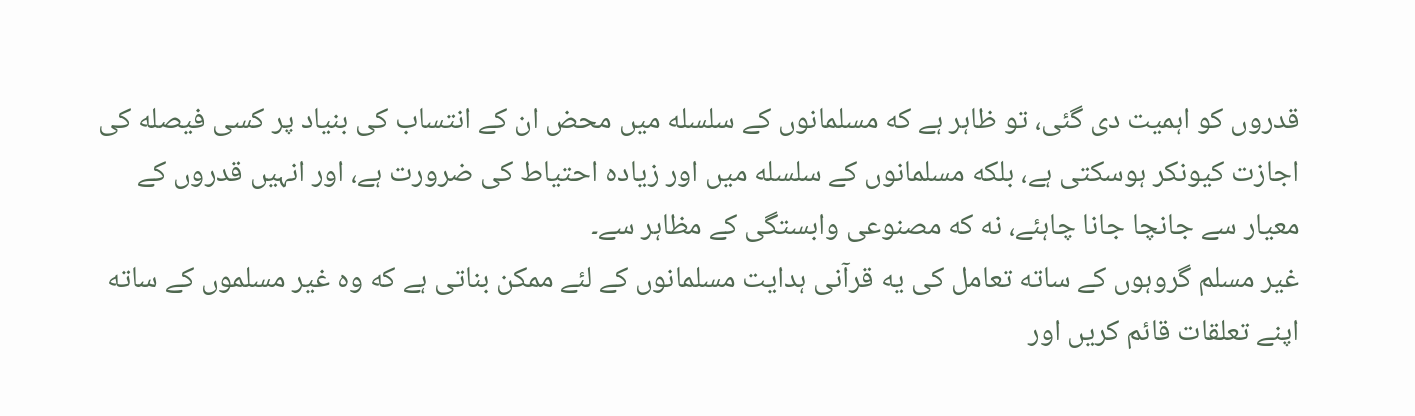قدروں كو اہميت دى گئى، تو ظاہر ہے كه مسلمانوں كے سلسله ميں محض ان كے انتساب كى بنياد پر كسى فيصله كى اجازت كيونكر ہوسكتى ہے، بلكه مسلمانوں كے سلسله ميں اور زياده احتياط كى ضرورت ہے، اور انہيں قدروں كے معيار سے جانچا جانا چاہئے، نه كه مصنوعى وابستگى كے مظاہر سے۔
غير مسلم گروہوں كے ساته تعامل كى يه قرآنى ہدايت مسلمانوں كے لئے ممكن بناتى ہے كه وه غير مسلموں كے ساته اپنے تعلقات قائم كريں اور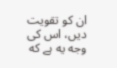ان كو تقويت ديں، اس كى وجه يه ہے كه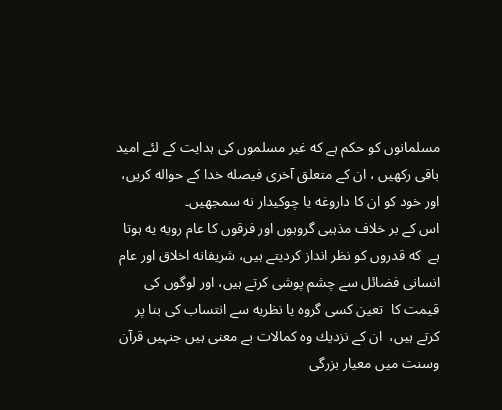مسلمانوں كو حكم ہے كه غير مسلموں كى ہدايت كے لئے اميد باقى ركهيں ، ان كے متعلق آخرى فيصله خدا كے حواله كريں، اور خود كو ان كا داروغه يا چوكيدار نه سمجهيں۔
اس كے بر خلاف مذہبى گروہوں اور فرقوں كا عام رويه يه ہوتا ہے  كه قدروں كو نظر انداز كرديتے ہيں، شريفانه اخلاق اور عام انسانى فضائل سے چشم پوشى كرتے ہيں، اور لوگوں كى قيمت كا  تعين كسى گروه يا نظريه سے انتساب كى بنا پر كرتے ہيں،  ان كے نزديك وه كمالات بے معنى ہيں جنہيں قرآن وسنت ميں معيار بزرگى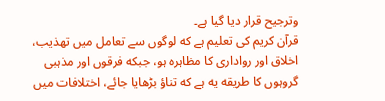وترجيح قرار ديا گيا ہے۔
قرآن كريم كى تعليم ہے كه لوگوں سے تعامل ميں تهذيب، اخلاق اور روادارى كا مظاہره ہو، جبكه فرقوں اور مذہبى گروہوں كا طريقه يه ہے كه تناؤ بڑهايا جائے، اختلافات ميں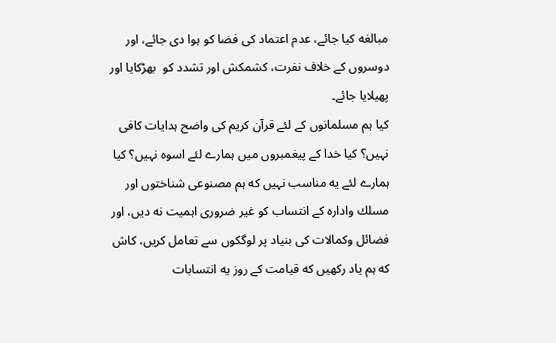مبالغه كيا جائے، عدم اعتماد كى فضا كو ہوا دى جائے، اور  دوسروں كے خلاف نفرت، كشمكش اور تشدد كو  بهڑكايا اور پهيلايا جائے۔
كيا ہم مسلمانوں كے لئے قرآن كريم كى واضح ہدايات كافى نہيں؟ كيا خدا كے پيغمبروں ميں ہمارے لئے اسوه نہيں؟ كيا ہمارے لئے يه مناسب نہيں كه ہم مصنوعى شناختوں اور مسلك واداره كے انتساب كو غير ضرورى اہميت نه ديں، اور فضائل وكمالات كى بنياد پر لوگكوں سے تعامل كريں، كاش كه ہم ياد ركهيں كه قيامت كے روز يه انتسابات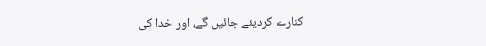كنارے كرديئے جائيں گے، اور خدا كى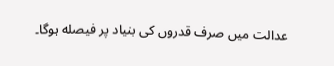عدالت ميں صرف قدروں كى بنياد پر فيصله ہوگا۔